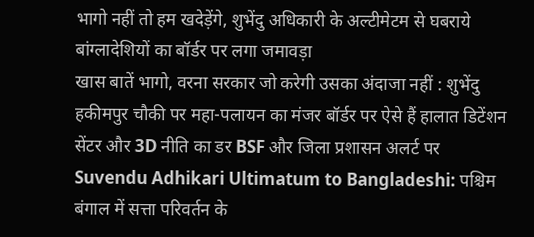भागो नहीं तो हम खदेड़ेंगे, शुभेंदु अधिकारी के अल्टीमेटम से घबराये बांग्लादेशियों का बॉर्डर पर लगा जमावड़ा
खास बातें भागो, वरना सरकार जो करेगी उसका अंदाजा नहीं : शुभेंदु हकीमपुर चौकी पर महा-पलायन का मंजर बॉर्डर पर ऐसे हैं हालात डिटेंशन सेंटर और 3D नीति का डर BSF और जिला प्रशासन अलर्ट पर Suvendu Adhikari Ultimatum to Bangladeshi: पश्चिम बंगाल में सत्ता परिवर्तन के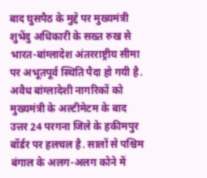बाद घुसपैठ के मुद्दे पर मुख्यमंत्री शुभेंदु अधिकारी के सख्त रुख से भारत-बांग्लादेश अंतरराष्ट्रीय सीमा पर अभूतपूर्व स्थिति पैदा हो गयी है.
अवैध बांग्लादेशी नागरिकों को मुख्यमंत्री के अल्टीमेटम के बाद उत्तर 24 परगना जिले के हकीमपुर बॉर्डर पर हलचल है. सालों से पश्चिम बंगाल के अलग-अलग कोने में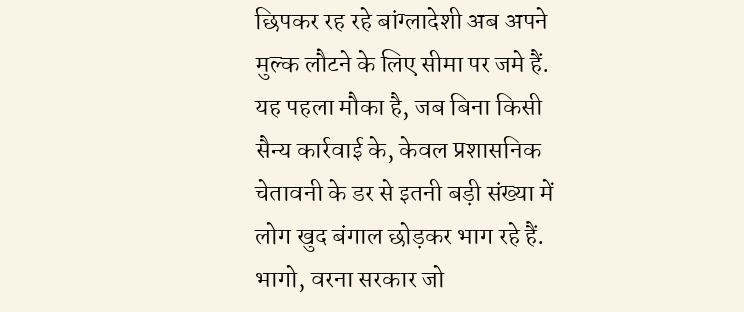छिपकर रह रहे बांग्लादेशी अब अपने मुल्क लौटने के लिए सीमा पर जमे हैं. यह पहला मौका है, जब बिना किसी सैन्य कार्रवाई के, केवल प्रशासनिक चेतावनी के डर से इतनी बड़ी संख्या में लोग खुद बंगाल छोड़कर भाग रहे हैं.
भागो, वरना सरकार जो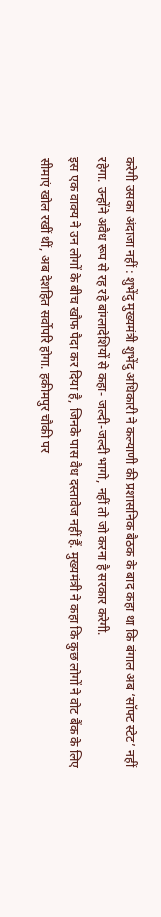करेगी उसका अंदाजा नहीं : शुभेंदु मुख्यमंत्री शुभेंदु अधिकारी ने कल्याणी की प्रशासनिक बैठक के बाद कहा था कि बंगाल अब ‘सॉफ्ट स्टेट’ नहीं रहेगा. उन्होंने अवैध रूप से रह रहे बांग्लादेशियों से कहा- जल्दी-जल्दी भागो, नहीं तो जो करना है सरकार करेगी.
इस एक वाक्य ने उन लोगों के बीच खौफ पैदा कर दिया है, जिनके पास वैध दस्तावेज नहीं हैं. मुख्यमंत्री ने कहा कि कुछ लोगों ने वोट बैंक के लिए सीमाएं खोल रखीं थीं, अब देशहित सर्वोपरि होगा. हकीमपुर चौकी पर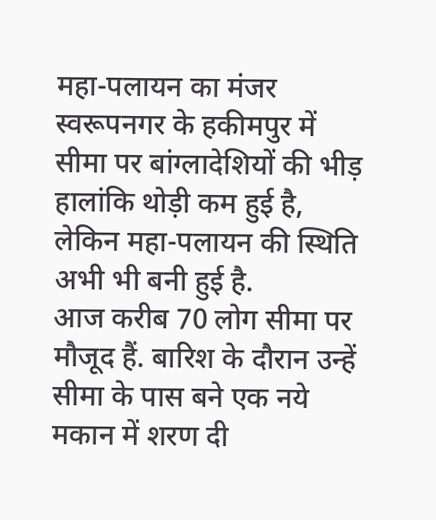महा-पलायन का मंजर स्वरूपनगर के हकीमपुर में सीमा पर बांग्लादेशियों की भीड़ हालांकि थोड़ी कम हुई है, लेकिन महा-पलायन की स्थिति अभी भी बनी हुई है.
आज करीब 70 लोग सीमा पर मौजूद हैं. बारिश के दौरान उन्हें सीमा के पास बने एक नये मकान में शरण दी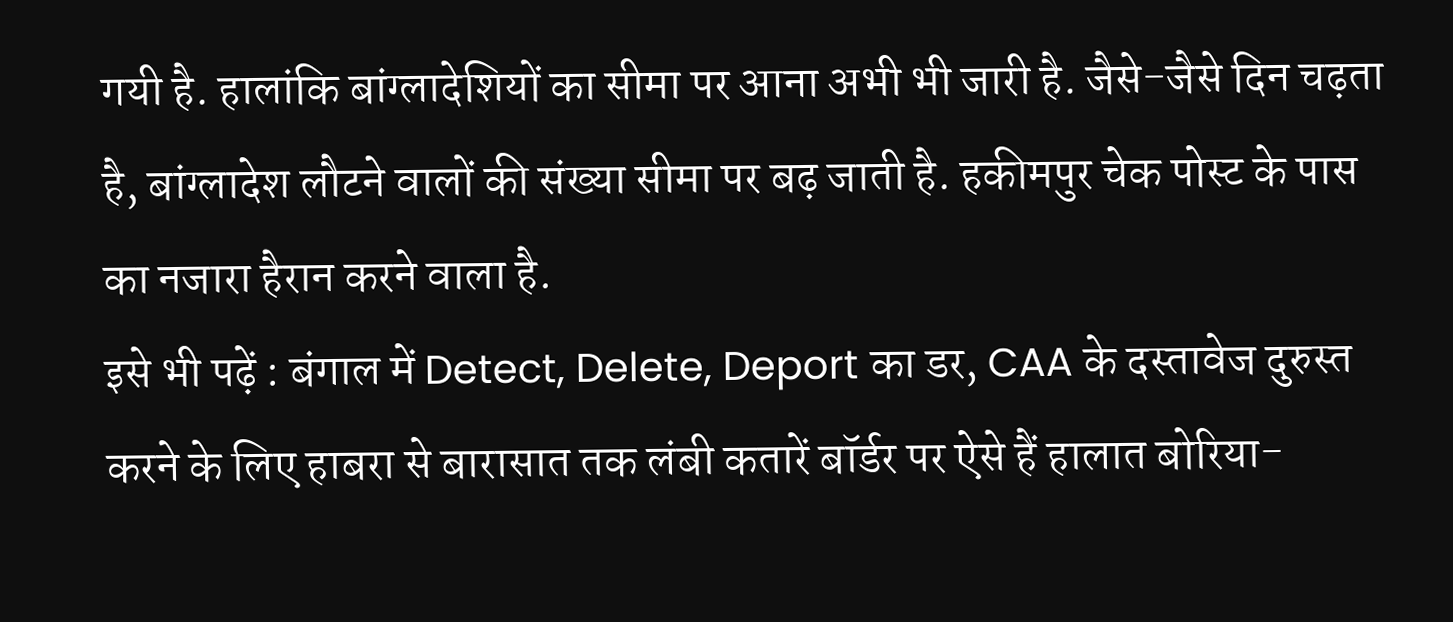गयी है. हालांकि बांग्लादेशियों का सीमा पर आना अभी भी जारी है. जैसे-जैसे दिन चढ़ता है, बांग्लादेश लौटने वालों की संख्या सीमा पर बढ़ जाती है. हकीमपुर चेक पोस्ट के पास का नजारा हैरान करने वाला है.
इसे भी पढ़ें : बंगाल में Detect, Delete, Deport का डर, CAA के दस्तावेज दुरुस्त करने के लिए हाबरा से बारासात तक लंबी कतारें बॉर्डर पर ऐसे हैं हालात बोरिया-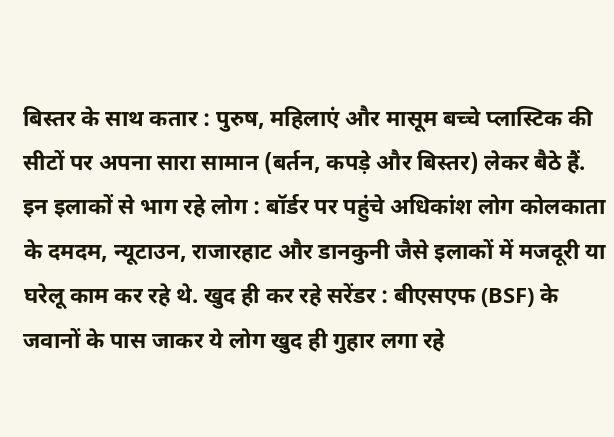बिस्तर के साथ कतार : पुरुष, महिलाएं और मासूम बच्चे प्लास्टिक की सीटों पर अपना सारा सामान (बर्तन, कपड़े और बिस्तर) लेकर बैठे हैं.
इन इलाकों से भाग रहे लोग : बॉर्डर पर पहुंचे अधिकांश लोग कोलकाता के दमदम, न्यूटाउन, राजारहाट और डानकुनी जैसे इलाकों में मजदूरी या घरेलू काम कर रहे थे. खुद ही कर रहे सरेंडर : बीएसएफ (BSF) के जवानों के पास जाकर ये लोग खुद ही गुहार लगा रहे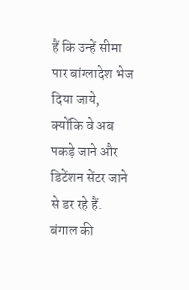हैं कि उन्हें सीमा पार बांग्लादेश भेज दिया जाये, क्योंकि वे अब पकड़े जाने और डिटेंशन सेंटर जाने से डर रहे हैं.
बंगाल की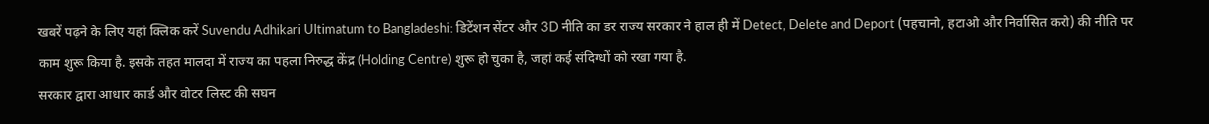खबरें पढ़ने के लिए यहां क्लिक करें Suvendu Adhikari Ultimatum to Bangladeshi: डिटेंशन सेंटर और 3D नीति का डर राज्य सरकार ने हाल ही में Detect, Delete and Deport (पहचानो, हटाओ और निर्वासित करो) की नीति पर काम शुरू किया है. इसके तहत मालदा में राज्य का पहला निरुद्ध केंद्र (Holding Centre) शुरू हो चुका है, जहां कई संदिग्धों को रखा गया है.
सरकार द्वारा आधार कार्ड और वोटर लिस्ट की सघन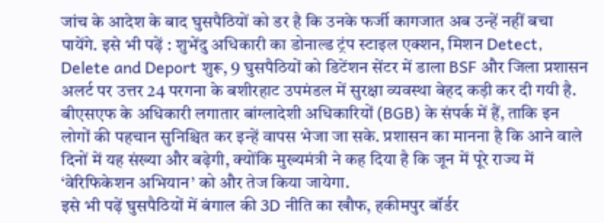जांच के आदेश के बाद घुसपैठियों को डर है कि उनके फर्जी कागजात अब उन्हें नहीं बचा पायेंगे. इसे भी पढ़ें : शुभेंदु अधिकारी का डोनाल्ड ट्रंप स्टाइल एक्शन, मिशन Detect, Delete and Deport शुरू, 9 घुसपैठियों को डिटेंशन सेंटर में डाला BSF और जिला प्रशासन अलर्ट पर उत्तर 24 परगना के बशीरहाट उपमंडल में सुरक्षा व्यवस्था बेहद कड़ी कर दी गयी है.
बीएसएफ के अधिकारी लगातार बांग्लादेशी अधिकारियों (BGB) के संपर्क में हैं, ताकि इन लोगों की पहचान सुनिश्चित कर इन्हें वापस भेजा जा सके. प्रशासन का मानना है कि आने वाले दिनों में यह संख्या और बढ़ेगी, क्योंकि मुख्यमंत्री ने कह दिया है कि जून में पूरे राज्य में ‘वेरिफिकेशन अभियान’ को और तेज किया जायेगा.
इसे भी पढ़ें घुसपैठियों में बंगाल की 3D नीति का खौफ, हकीमपुर बॉर्डर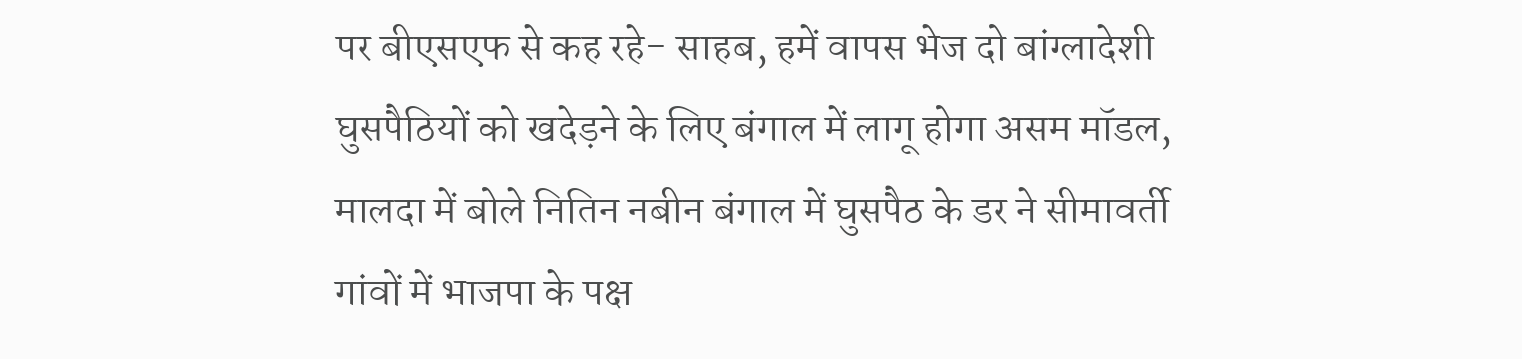पर बीएसएफ से कह रहे- साहब, हमें वापस भेज दो बांग्लादेशी घुसपैठियों को खदेड़ने के लिए बंगाल में लागू होगा असम मॉडल, मालदा में बोले नितिन नबीन बंगाल में घुसपैठ के डर ने सीमावर्ती गांवों में भाजपा के पक्ष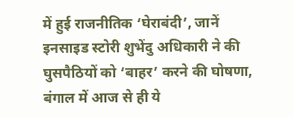में हुई राजनीतिक ‘घेराबंदी’, जानें इनसाइड स्टोरी शुभेंदु अधिकारी ने की घुसपैठियों को ‘बाहर’ करने की घोषणा, बंगाल में आज से ही ये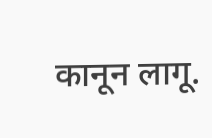कानून लागू.